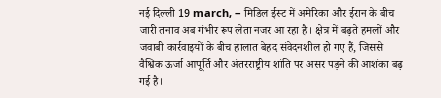नई दिल्ली 19 march, – मिडिल ईस्ट में अमेरिका और ईरान के बीच जारी तनाव अब गंभीर रूप लेता नजर आ रहा है। क्षेत्र में बढ़ते हमलों और जवाबी कार्रवाइयों के बीच हालात बेहद संवेदनशील हो गए हैं, जिससे वैश्विक ऊर्जा आपूर्ति और अंतरराष्ट्रीय शांति पर असर पड़ने की आशंका बढ़ गई है।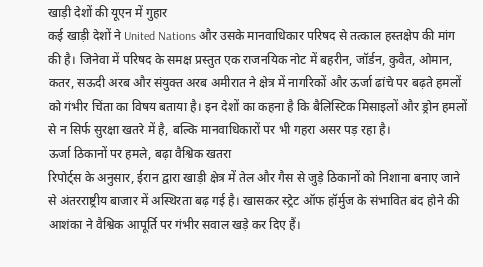खाड़ी देशों की यूएन में गुहार
कई खाड़ी देशों ने United Nations और उसके मानवाधिकार परिषद से तत्काल हस्तक्षेप की मांग की है। जिनेवा में परिषद के समक्ष प्रस्तुत एक राजनयिक नोट में बहरीन, जॉर्डन, कुवैत, ओमान, कतर, सऊदी अरब और संयुक्त अरब अमीरात ने क्षेत्र में नागरिकों और ऊर्जा ढांचे पर बढ़ते हमलों को गंभीर चिंता का विषय बताया है। इन देशों का कहना है कि बैलिस्टिक मिसाइलों और ड्रोन हमलों से न सिर्फ सुरक्षा खतरे में है, बल्कि मानवाधिकारों पर भी गहरा असर पड़ रहा है।
ऊर्जा ठिकानों पर हमले, बढ़ा वैश्विक खतरा
रिपोर्ट्स के अनुसार, ईरान द्वारा खाड़ी क्षेत्र में तेल और गैस से जुड़े ठिकानों को निशाना बनाए जाने से अंतरराष्ट्रीय बाजार में अस्थिरता बढ़ गई है। खासकर स्ट्रेट ऑफ हॉर्मुज के संभावित बंद होने की आशंका ने वैश्विक आपूर्ति पर गंभीर सवाल खड़े कर दिए हैं।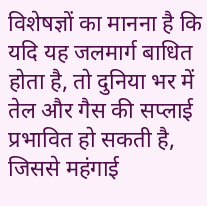विशेषज्ञों का मानना है कि यदि यह जलमार्ग बाधित होता है, तो दुनिया भर में तेल और गैस की सप्लाई प्रभावित हो सकती है, जिससे महंगाई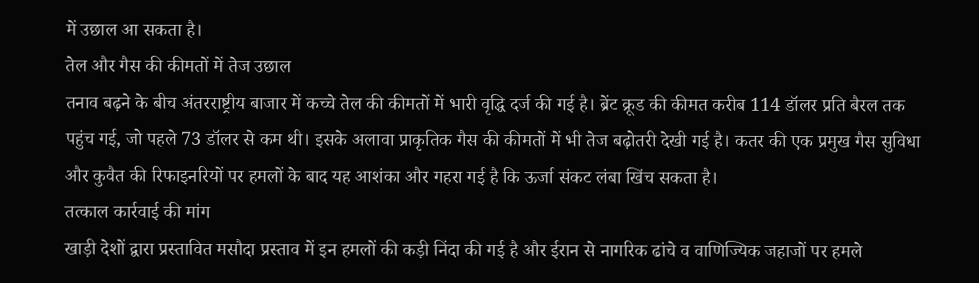में उछाल आ सकता है।
तेल और गैस की कीमतों में तेज उछाल
तनाव बढ़ने के बीच अंतरराष्ट्रीय बाजार में कच्चे तेल की कीमतों में भारी वृद्धि दर्ज की गई है। ब्रेंट क्रूड की कीमत करीब 114 डॉलर प्रति बैरल तक पहुंच गई, जो पहले 73 डॉलर से कम थी। इसके अलावा प्राकृतिक गैस की कीमतों में भी तेज बढ़ोतरी देखी गई है। कतर की एक प्रमुख गैस सुविधा और कुवैत की रिफाइनरियों पर हमलों के बाद यह आशंका और गहरा गई है कि ऊर्जा संकट लंबा खिंच सकता है।
तत्काल कार्रवाई की मांग
खाड़ी देशों द्वारा प्रस्तावित मसौदा प्रस्ताव में इन हमलों की कड़ी निंदा की गई है और ईरान से नागरिक ढांचे व वाणिज्यिक जहाजों पर हमले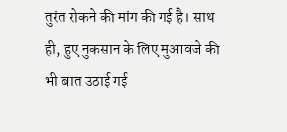तुरंत रोकने की मांग की गई है। साथ ही, हुए नुकसान के लिए मुआवजे की भी बात उठाई गई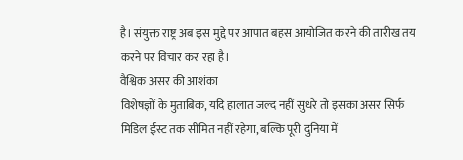है। संयुक्त राष्ट्र अब इस मुद्दे पर आपात बहस आयोजित करने की तारीख तय करने पर विचार कर रहा है।
वैश्विक असर की आशंका
विशेषज्ञों के मुताबिक, यदि हालात जल्द नहीं सुधरे तो इसका असर सिर्फ मिडिल ईस्ट तक सीमित नहीं रहेगा, बल्कि पूरी दुनिया में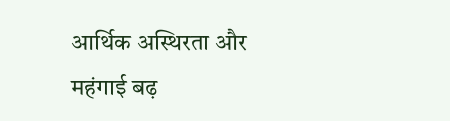आर्थिक अस्थिरता और महंगाई बढ़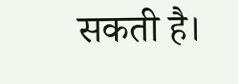सकती है।